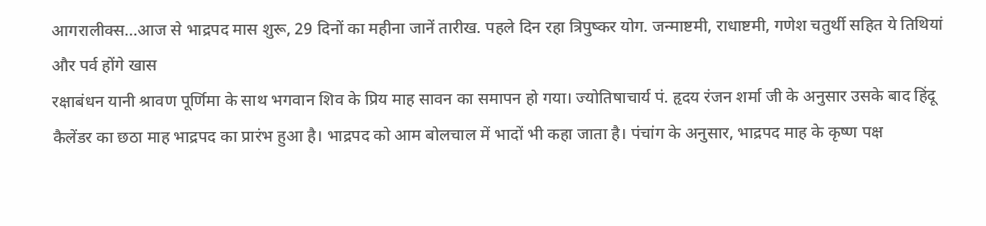आगरालीक्स…आज से भाद्रपद मास शुरू, 29 दिनों का महीना जानें तारीख. पहले दिन रहा त्रिपुष्कर योग. जन्माष्टमी, राधाष्टमी, गणेश चतुर्थी सहित ये तिथियां और पर्व होंगे खास
रक्षाबंधन यानी श्रावण पूर्णिमा के साथ भगवान शिव के प्रिय माह सावन का समापन हो गया। ज्योतिषाचार्य पं. हृदय रंजन शर्मा जी के अनुसार उसके बाद हिंदू कैलेंडर का छठा माह भाद्रपद का प्रारंभ हुआ है। भाद्रपद को आम बोलचाल में भादों भी कहा जाता है। पंचांग के अनुसार, भाद्रपद माह के कृष्ण पक्ष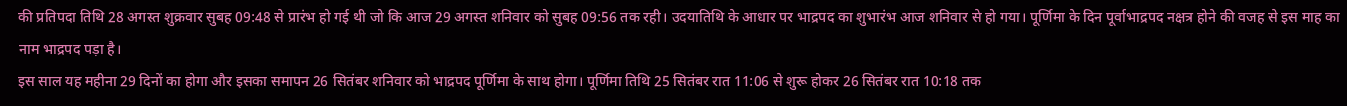की प्रतिपदा तिथि 28 अगस्त शुक्रवार सुबह 09:48 से प्रारंभ हो गई थी जो कि आज 29 अगस्त शनिवार को सुबह 09:56 तक रही। उदयातिथि के आधार पर भाद्रपद का शुभारंभ आज शनिवार से हो गया। पूर्णिमा के दिन पूर्वाभाद्रपद नक्षत्र होने की वजह से इस माह का नाम भाद्रपद पड़ा है।
इस साल यह महीना 29 दिनों का होगा और इसका समापन 26 सितंबर शनिवार को भाद्रपद पूर्णिमा के साथ होगा। पूर्णिमा तिथि 25 सितंबर रात 11:06 से शुरू होकर 26 सितंबर रात 10:18 तक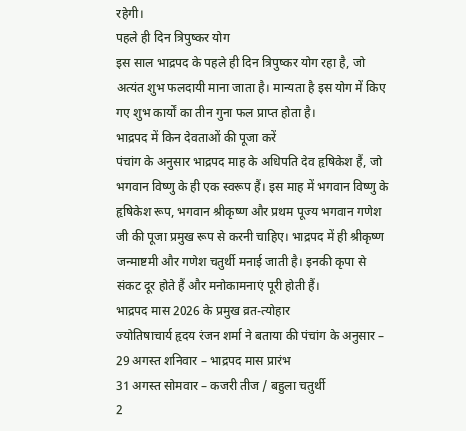रहेगी।
पहले ही दिन त्रिपुष्कर योग
इस साल भाद्रपद के पहले ही दिन त्रिपुष्कर योग रहा है, जो अत्यंत शुभ फलदायी माना जाता है। मान्यता है इस योग में किए गए शुभ कार्यों का तीन गुना फल प्राप्त होता है।
भाद्रपद में किन देवताओं की पूजा करें
पंचांग के अनुसार भाद्रपद माह के अधिपति देव हृषिकेश हैं, जो भगवान विष्णु के ही एक स्वरूप हैं। इस माह में भगवान विष्णु के हृषिकेश रूप, भगवान श्रीकृष्ण और प्रथम पूज्य भगवान गणेश जी की पूजा प्रमुख रूप से करनी चाहिए। भाद्रपद में ही श्रीकृष्ण जन्माष्टमी और गणेश चतुर्थी मनाई जाती है। इनकी कृपा से संकट दूर होते हैं और मनोकामनाएं पूरी होती हैं।
भाद्रपद मास 2026 के प्रमुख व्रत-त्योहार
ज्योतिषाचार्य हृदय रंजन शर्मा ने बताया की पंचांग के अनुसार –
29 अगस्त शनिवार – भाद्रपद मास प्रारंभ
31 अगस्त सोमवार – कजरी तीज / बहुला चतुर्थी
2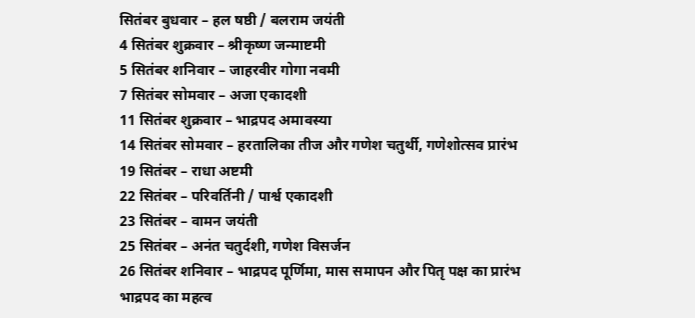सितंबर बुधवार – हल षष्ठी / बलराम जयंती
4 सितंबर शुक्रवार – श्रीकृष्ण जन्माष्टमी
5 सितंबर शनिवार – जाहरवीर गोगा नवमी
7 सितंबर सोमवार – अजा एकादशी
11 सितंबर शुक्रवार – भाद्रपद अमावस्या
14 सितंबर सोमवार – हरतालिका तीज और गणेश चतुर्थी, गणेशोत्सव प्रारंभ
19 सितंबर – राधा अष्टमी
22 सितंबर – परिवर्तिनी / पार्श्व एकादशी
23 सितंबर – वामन जयंती
25 सितंबर – अनंत चतुर्दशी, गणेश विसर्जन
26 सितंबर शनिवार – भाद्रपद पूर्णिमा, मास समापन और पितृ पक्ष का प्रारंभ
भाद्रपद का महत्व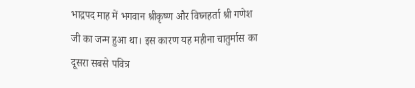भाद्रपद माह में भगवान श्रीकृष्ण और विघ्नहर्ता श्री गणेश जी का जन्म हुआ था। इस कारण यह महीना चातुर्मास का दूसरा सबसे पवित्र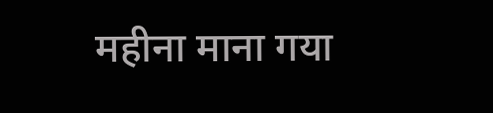महीना माना गया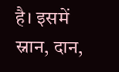है। इसमें स्नान, दान,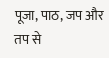पूजा, पाठ, जप और तप से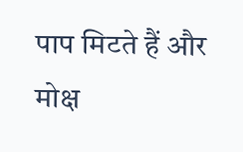पाप मिटते हैं और मोक्ष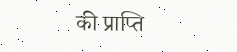की प्राप्ति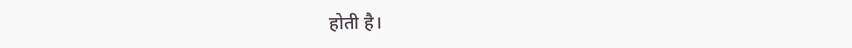होती है।